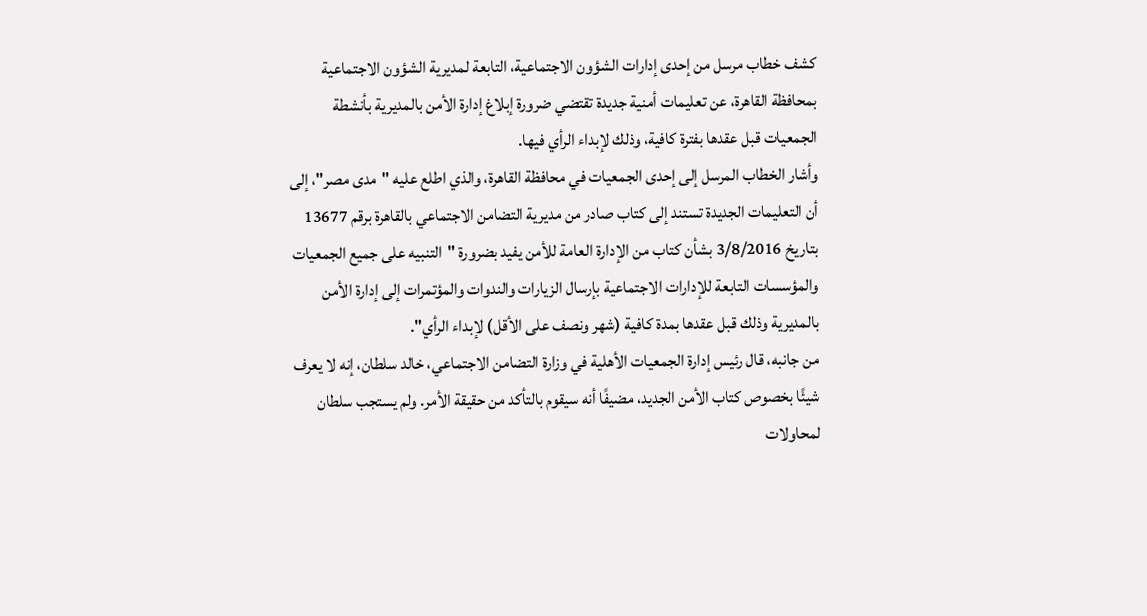كشف خطاب مرسل من إحدى إدارات الشؤون الاجتماعية، التابعة لمديرية الشؤون الاجتماعية بمحافظة القاهرة، عن تعليمات أمنية جديدة تقتضي ضرورة إبلاغ إدارة الأمن بالمديرية بأنشطة الجمعيات قبل عقدها بفترة كافية، وذلك لإبداء الرأي فيها.
وأشار الخطاب المرسل إلى إحدى الجمعيات في محافظة القاهرة، والذي اطلع عليه "مدى مصر"، إلى أن التعليمات الجديدة تستند إلى كتاب صادر من مديرية التضامن الاجتماعي بالقاهرة برقم 13677 بتاريخ 3/8/2016 بشأن كتاب من الإدارة العامة للأمن يفيد بضرورة "التنبيه على جميع الجمعيات والمؤسسات التابعة للإدارات الاجتماعية بإرسال الزيارات والندوات والمؤتمرات إلى إدارة الأمن بالمديرية وذلك قبل عقدها بمدة كافية (شهر ونصف على الأقل) لإبداء الرأي".
من جانبه، قال رئيس إدارة الجمعيات الأهلية في وزارة التضامن الاجتماعي، خالد سلطان، إنه لا يعرف شيئًا بخصوص كتاب الأمن الجديد، مضيفًا أنه سيقوم بالتأكد من حقيقة الأمر. ولم يستجب سلطان لمحاولات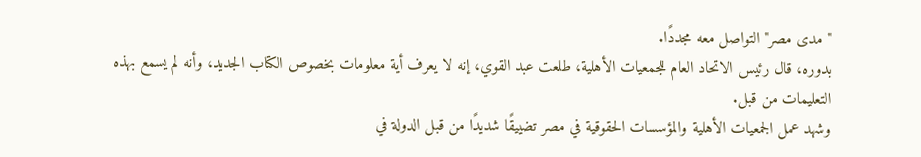"مدى مصر" التواصل معه مجددًا.
بدوره، قال رئيس الاتحاد العام للجمعيات الأهلية، طلعت عبد القوي، إنه لا يعرف أية معلومات بخصوص الكتاب الجديد، وأنه لم يسمع بهذه التعليمات من قبل.
وشهد عمل الجمعيات الأهلية والمؤسسات الحقوقية في مصر تضييقًا شديدًا من قبل الدولة في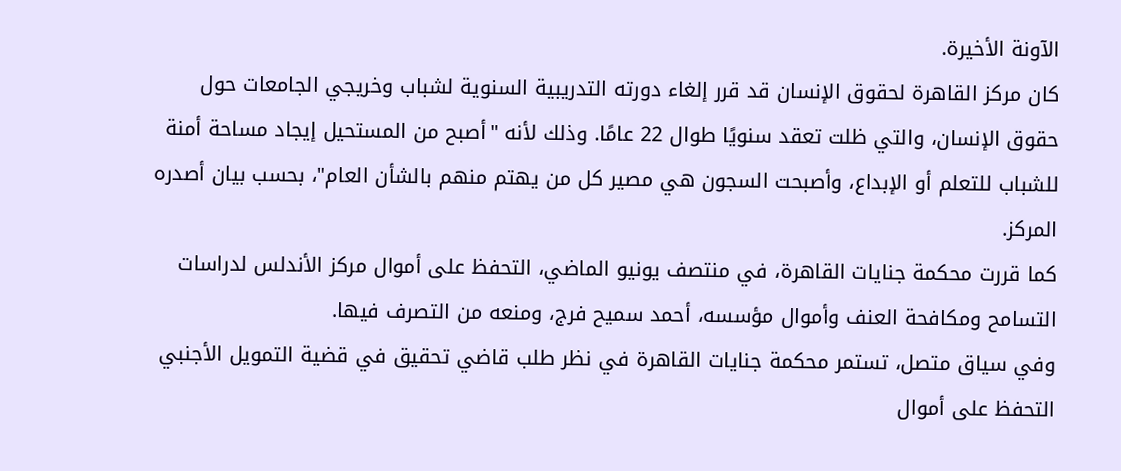الآونة الأخيرة.
كان مركز القاهرة لحقوق الإنسان قد قرر إلغاء دورته التدريبية السنوية لشباب وخريجي الجامعات حول حقوق الإنسان، والتي ظلت تعقد سنويًا طوال 22 عامًا. وذلك لأنه "أصبح من المستحيل إيجاد مساحة أمنة للشباب للتعلم أو الإبداع، وأصبحت السجون هي مصير كل من يهتم منهم بالشأن العام"، بحسب بيان أصدره المركز.
كما قررت محكمة جنايات القاهرة، في منتصف يونيو الماضي، التحفظ على أموال مركز الأندلس لدراسات التسامح ومكافحة العنف وأموال مؤسسه، أحمد سميح فرج، ومنعه من التصرف فيها.
وفي سياق متصل، تستمر محكمة جنايات القاهرة في نظر طلب قاضي تحقيق في قضية التمويل الأجنبي التحفظ على أموال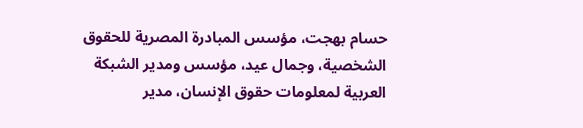حسام بهجت، مؤسس المبادرة المصرية للحقوق الشخصية، وجمال عيد، مؤسس ومدير الشبكة العربية لمعلومات حقوق الإنسان، مدير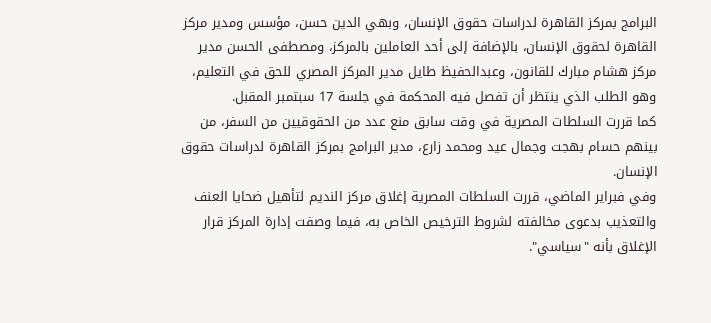البرامج بمركز القاهرة لدراسات حقوق الإنسان، وبهي الدين حسن، مؤسس ومدير مركز القاهرة لحقوق الإنسان، بالإضافة إلى أحد العاملين بالمركز، ومصطفى الحسن مدير مركز هشام مبارك للقانون، وعبدالحفيظ طايل مدير المركز المصري للحق في التعليم، وهو الطلب الذي ينتظر أن تفصل فيه المحكمة في جلسة 17 سبتمبر المقبل.
كما قررت السلطات المصرية في وقت سابق منع عدد من الحقوقيين من السفر، من بينهم حسام بهجت وجمال عيد ومحمد زارع، مدير البرامج بمركز القاهرة لدراسات حقوق الإنسان.
وفي فبراير الماضي، قررت السلطات المصرية إغلاق مركز النديم لتأهيل ضحايا العنف والتعذيب بدعوى مخالفته لشروط الترخيص الخاص به، فيما وصفت إدارة المركز قرار الإغلاق بأنه "سياسي".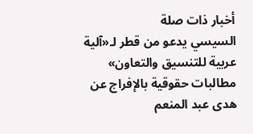أخبار ذات صلة
السيسي يدعو من قطر لـ«آلية عربية للتنسيق والتعاون»
مطالبات حقوقية بالإفراج عن هدى عبد المنعم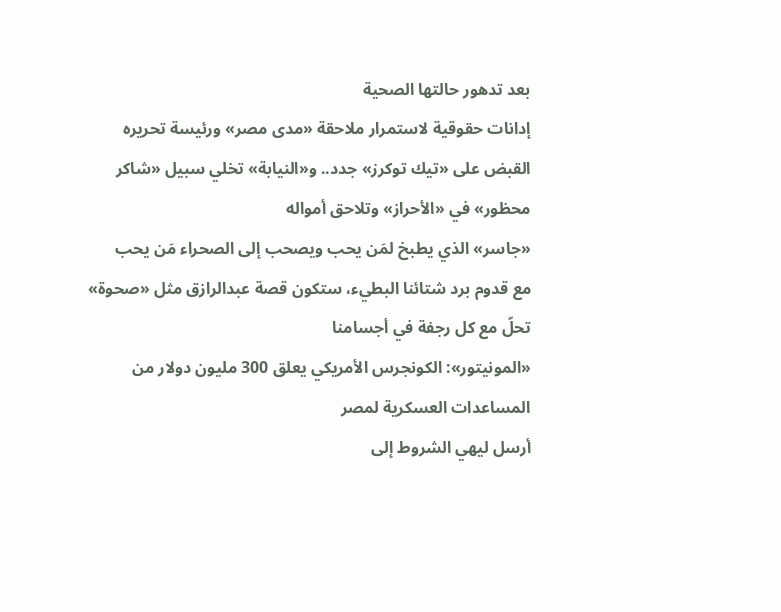بعد تدهور حالتها الصحية
إدانات حقوقية لاستمرار ملاحقة «مدى مصر» ورئيسة تحريره
القبض على «تيك توكرز» جدد.. و«النيابة» تخلي سبيل «شاكر محظور» في «الأحراز» وتلاحق أمواله
«جاسر» الذي يطبخ لمَن يحب ويصحب إلى الصحراء مَن يحب
مع قدوم برد شتائنا البطيء، ستكون قصة عبدالرازق مثل «صحوة» تحلّ مع كل رجفة في أجسامنا
«المونيتور»: الكونجرس الأمريكي يعلق 300 مليون دولار من المساعدات العسكرية لمصر
أرسل ليهي الشروط إلى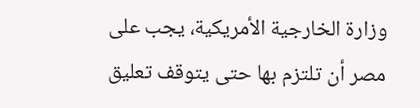وزارة الخارجية الأمريكية، يجب على مصر أن تلتزم بها حتى يتوقف تعليق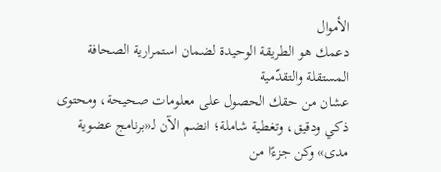الأموال
دعمك هو الطريقة الوحيدة لضمان استمرارية الصحافة المستقلة والتقدّمية
عشان من حقك الحصول على معلومات صحيحة، ومحتوى ذكي ودقيق، وتغطية شاملة؛ انضم الآن لـ«برنامج عضوية مدى» وكن جزءًا من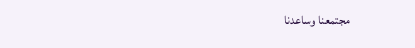مجتمعنا وساعدنا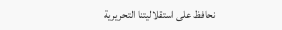نحافظ على استقلاليتنا التحريرية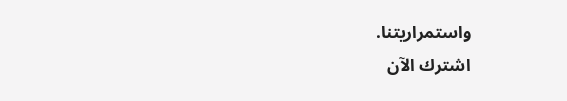واستمراريتنا.
اشترك الآن